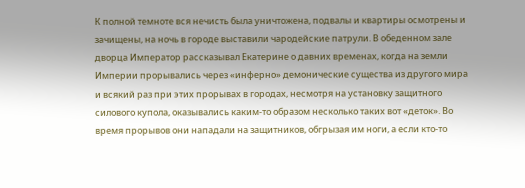К полной темноте вся нечисть была уничтожена, подвалы и квартиры осмотрены и зачищены, на ночь в городе выставили чародейские патрули. В обеденном зале дворца Император рассказывал Екатерине о давних временах, когда на земли Империи прорывались через «инферно» демонические существа из другого мира и всякий раз при этих прорывах в городах, несмотря на установку защитного силового купола, оказывались каким-то образом несколько таких вот «деток». Во время прорывов они нападали на защитников, обгрызая им ноги, а если кто-то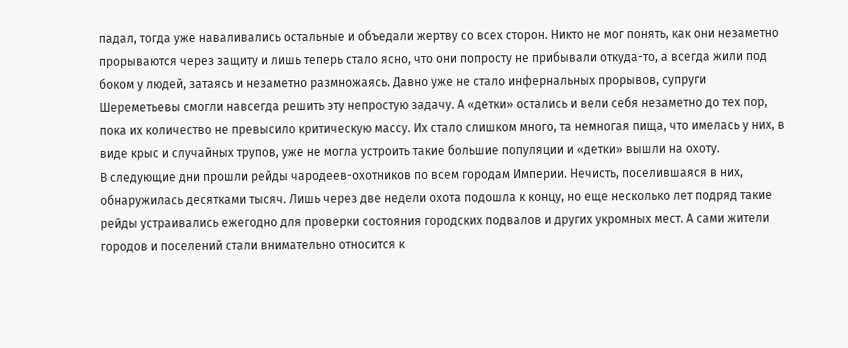падал, тогда уже наваливались остальные и объедали жертву со всех сторон. Никто не мог понять, как они незаметно прорываются через защиту и лишь теперь стало ясно, что они попросту не прибывали откуда-то, а всегда жили под боком у людей, затаясь и незаметно размножаясь. Давно уже не стало инфернальных прорывов, супруги Шереметьевы смогли навсегда решить эту непростую задачу. А «детки» остались и вели себя незаметно до тех пор, пока их количество не превысило критическую массу. Их стало слишком много, та немногая пища, что имелась у них, в виде крыс и случайных трупов, уже не могла устроить такие большие популяции и «детки» вышли на охоту.
В следующие дни прошли рейды чародеев-охотников по всем городам Империи. Нечисть, поселившаяся в них, обнаружилась десятками тысяч. Лишь через две недели охота подошла к концу, но еще несколько лет подряд такие рейды устраивались ежегодно для проверки состояния городских подвалов и других укромных мест. А сами жители городов и поселений стали внимательно относится к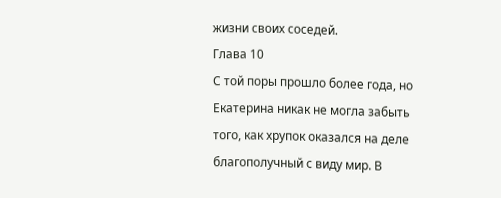жизни своих соседей.
Глава 10
С той поры прошло более года, но Екатерина никак не могла забыть того, как хрупок оказался на деле благополучный с виду мир. В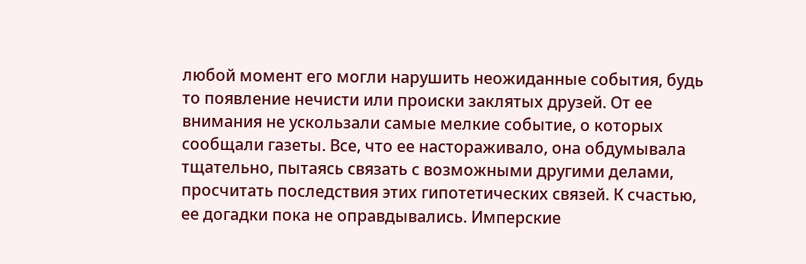любой момент его могли нарушить неожиданные события, будь то появление нечисти или происки заклятых друзей. От ее внимания не ускользали самые мелкие событие, о которых сообщали газеты. Все, что ее настораживало, она обдумывала тщательно, пытаясь связать с возможными другими делами, просчитать последствия этих гипотетических связей. К счастью, ее догадки пока не оправдывались. Имперские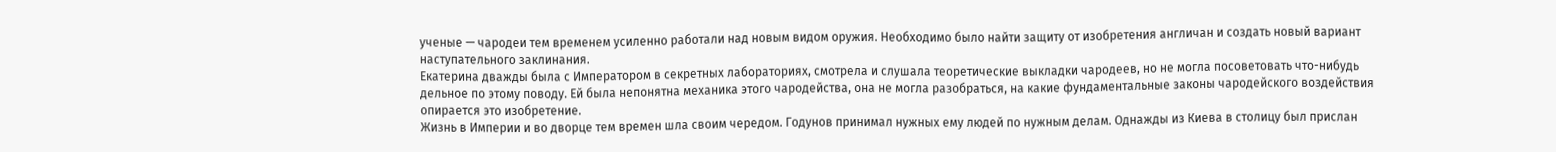ученые — чародеи тем временем усиленно работали над новым видом оружия. Необходимо было найти защиту от изобретения англичан и создать новый вариант наступательного заклинания.
Екатерина дважды была с Императором в секретных лабораториях, смотрела и слушала теоретические выкладки чародеев, но не могла посоветовать что-нибудь дельное по этому поводу. Ей была непонятна механика этого чародейства, она не могла разобраться, на какие фундаментальные законы чародейского воздействия опирается это изобретение.
Жизнь в Империи и во дворце тем времен шла своим чередом. Годунов принимал нужных ему людей по нужным делам. Однажды из Киева в столицу был прислан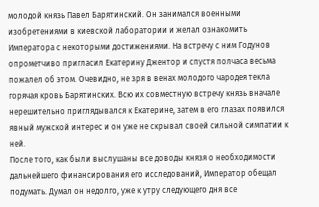молодой князь Павел Барятинский. Он занимался военными изобретениями в киевской лаборатории и желал ознакомить Императора с некоторыми достижениями. На встречу с ним Годунов опрометчиво пригласил Екатерину Джентор и спустя полчаса весьма пожалел об этом. Очевидно, не зря в венах молодого чародея текла горячая кровь Барятинских. Всю их совместную встречу князь вначале нерешительно приглядывался к Екатерине, затем в его глазах появился явный мужской интерес и он уже не скрывал своей сильной симпатии к ней.
После того, как были выслушаны все доводы князя о необходимости дальнейшего финансирования его исследований, Император обещал подумать. Думал он недолго, уже к утру следующего дня все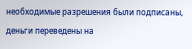необходимые разрешения были подписаны, деньги переведены на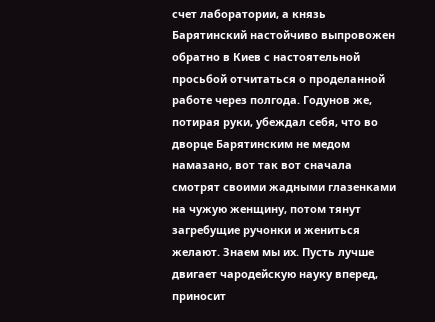счет лаборатории, а князь Барятинский настойчиво выпровожен обратно в Киев с настоятельной просьбой отчитаться о проделанной работе через полгода. Годунов же, потирая руки, убеждал себя, что во дворце Барятинским не медом намазано, вот так вот сначала смотрят своими жадными глазенками на чужую женщину, потом тянут загребущие ручонки и жениться желают. Знаем мы их. Пусть лучше двигает чародейскую науку вперед, приносит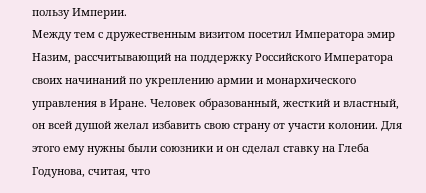пользу Империи.
Между тем с дружественным визитом посетил Императора эмир Назим, рассчитывающий на поддержку Российского Императора своих начинаний по укреплению армии и монархического управления в Иране. Человек образованный, жесткий и властный, он всей душой желал избавить свою страну от участи колонии. Для этого ему нужны были союзники и он сделал ставку на Глеба Годунова, считая, что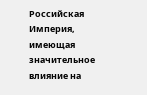Российская Империя, имеющая значительное влияние на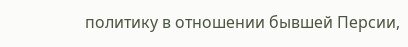политику в отношении бывшей Персии,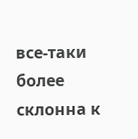все-таки более склонна к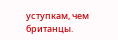уступкам, чем британцы.